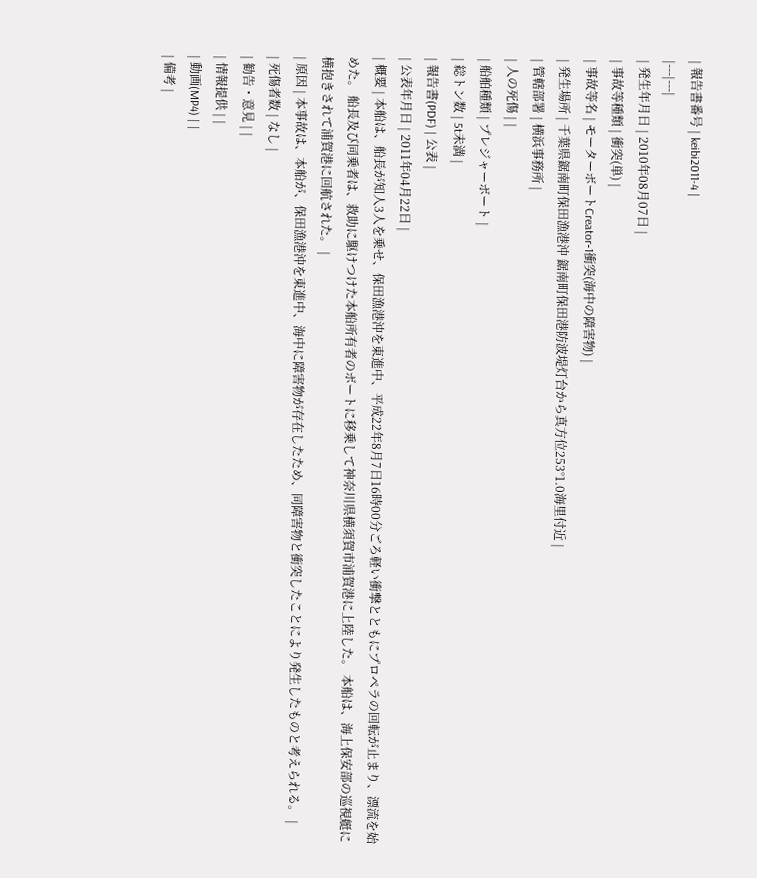| 報告書番号 | keibi2011-4 |
|---|---|
| 発生年月日 | 2010年08月07日 |
| 事故等種類 | 衝突(単) |
| 事故等名 | モーターボートCreator‐1衝突(海中の障害物) |
| 発生場所 | 千葉県鋸南町保田漁港沖 鋸南町保田港防波堤灯台から真方位253°1.0海里付近 |
| 管轄部署 | 横浜事務所 |
| 人の死傷 | |
| 船舶種類 | プレジャーボート |
| 総トン数 | 5t未満 |
| 報告書(PDF) | 公表 |
| 公表年月日 | 2011年04月22日 |
| 概要 | 本船は、船長が知人3人を乗せ、保田漁港沖を東進中、平成22年8月7日16時00分ごろ軽い衝撃とともにプロペラの回転が止まり、漂流を始めた。 船長及び同乗者は、救助に駆けつけた本船所有者のボートに移乗して神奈川県横須賀市浦賀港に上陸した。 本船は、海上保安部の巡視艇に横抱きされて浦賀港に回航された。 |
| 原因 | 本事故は、本船が、保田漁港沖を東進中、海中に障害物が存在したため、同障害物と衝突したことにより発生したものと考えられる。 |
| 死傷者数 | なし |
| 勧告・意見 | |
| 情報提供 | |
| 動画(MP4) | |
| 備考 |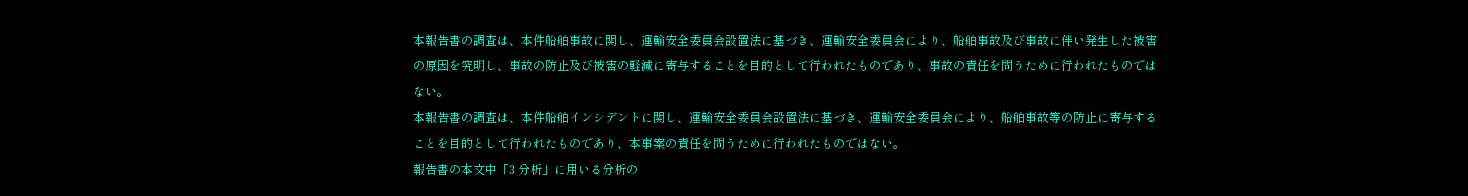本報告書の調査は、本件船舶事故に関し、運輸安全委員会設置法に基づき、運輸安全委員会により、船舶事故及び事故に伴い発生した被害の原因を究明し、事故の防止及び被害の軽減に寄与することを目的として行われたものであり、事故の責任を問うために行われたものではない。
本報告書の調査は、本件船舶インシデントに関し、運輸安全委員会設置法に基づき、運輸安全委員会により、船舶事故等の防止に寄与することを目的として行われたものであり、本事案の責任を問うために行われたものではない。
報告書の本文中「3 分析」に用いる分析の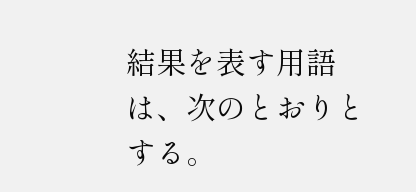結果を表す用語は、次のとおりとする。